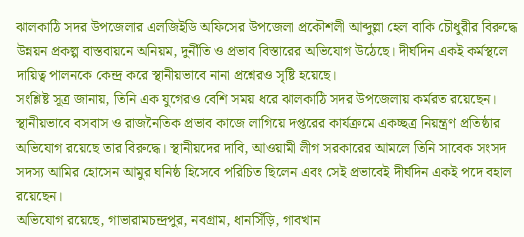ঝালকাঠি সদর উপজেলার এলজিইডি অফিসের উপজেলা প্রকৌশলী আব্দুল্লা হেল বাকি চৌধুরীর বিরুদ্ধে উন্নয়ন প্রকল্প বাস্তবায়নে অনিয়ম, দুর্নীতি ও প্রভাব বিস্তারের অভিযোগ উঠেছে। দীর্ঘদিন একই কর্মস্থলে দায়িত্ব পালনকে কেন্দ্র করে স্থানীয়ভাবে নানা প্রশ্নেরও সৃষ্টি হয়েছে।
সংশ্লিষ্ট সূত্র জানায়, তিনি এক যুগেরও বেশি সময় ধরে ঝালকাঠি সদর উপজেলায় কর্মরত রয়েছেন। স্থানীয়ভাবে বসবাস ও রাজনৈতিক প্রভাব কাজে লাগিয়ে দপ্তরের কার্যক্রমে একচ্ছত্র নিয়ন্ত্রণ প্রতিষ্ঠার অভিযোগ রয়েছে তার বিরুদ্ধে। স্থানীয়দের দাবি, আওয়ামী লীগ সরকারের আমলে তিনি সাবেক সংসদ সদস্য আমির হোসেন আমুর ঘনিষ্ঠ হিসেবে পরিচিত ছিলেন এবং সেই প্রভাবেই দীর্ঘদিন একই পদে বহাল রয়েছেন।
অভিযোগ রয়েছে, গাভারামচন্দ্রপুর, নবগ্রাম, ধানসিঁড়ি, গাবখান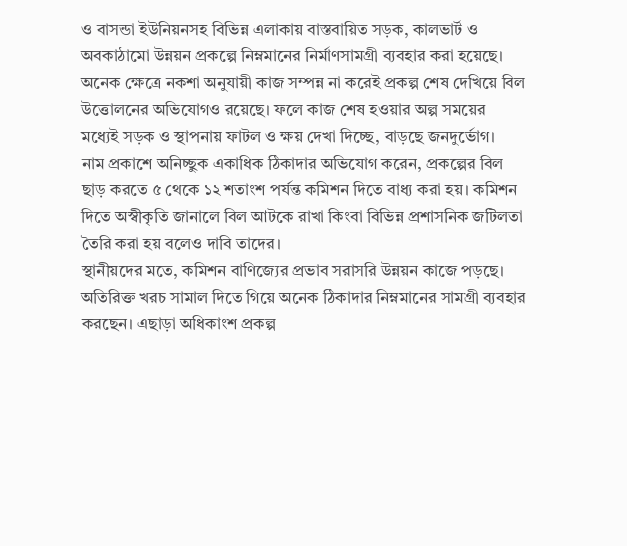ও বাসন্ডা ইউনিয়নসহ বিভিন্ন এলাকায় বাস্তবায়িত সড়ক, কালভার্ট ও অবকাঠামো উন্নয়ন প্রকল্পে নিম্নমানের নির্মাণসামগ্রী ব্যবহার করা হয়েছে। অনেক ক্ষেত্রে নকশা অনুযায়ী কাজ সম্পন্ন না করেই প্রকল্প শেষ দেখিয়ে বিল উত্তোলনের অভিযোগও রয়েছে। ফলে কাজ শেষ হওয়ার অল্প সময়ের মধ্যেই সড়ক ও স্থাপনায় ফাটল ও ক্ষয় দেখা দিচ্ছে, বাড়ছে জনদুর্ভোগ।
নাম প্রকাশে অনিচ্ছুক একাধিক ঠিকাদার অভিযোগ করেন, প্রকল্পের বিল ছাড় করতে ৫ থেকে ১২ শতাংশ পর্যন্ত কমিশন দিতে বাধ্য করা হয়। কমিশন দিতে অস্বীকৃতি জানালে বিল আটকে রাখা কিংবা বিভিন্ন প্রশাসনিক জটিলতা তৈরি করা হয় বলেও দাবি তাদের।
স্থানীয়দের মতে, কমিশন বাণিজ্যের প্রভাব সরাসরি উন্নয়ন কাজে পড়ছে। অতিরিক্ত খরচ সামাল দিতে গিয়ে অনেক ঠিকাদার নিম্নমানের সামগ্রী ব্যবহার করছেন। এছাড়া অধিকাংশ প্রকল্প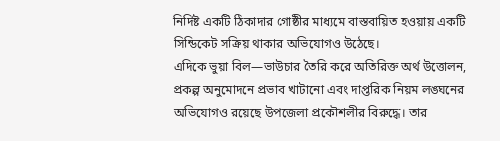নির্দিষ্ট একটি ঠিকাদার গোষ্ঠীর মাধ্যমে বাস্তবায়িত হওয়ায় একটি সিন্ডিকেট সক্রিয় থাকার অভিযোগও উঠেছে।
এদিকে ভুয়া বিল—ভাউচার তৈরি করে অতিরিক্ত অর্থ উত্তোলন, প্রকল্প অনুমোদনে প্রভাব খাটানো এবং দাপ্তরিক নিয়ম লঙ্ঘনের অভিযোগও রয়েছে উপজেলা প্রকৌশলীর বিরুদ্ধে। তার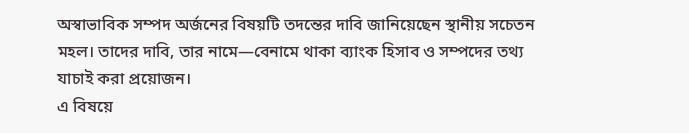অস্বাভাবিক সম্পদ অর্জনের বিষয়টি তদন্তের দাবি জানিয়েছেন স্থানীয় সচেতন মহল। তাদের দাবি, তার নামে—বেনামে থাকা ব্যাংক হিসাব ও সম্পদের তথ্য যাচাই করা প্রয়োজন।
এ বিষয়ে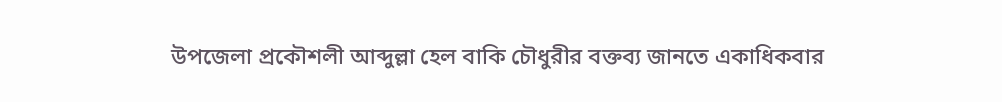উপজেলা প্রকৌশলী আব্দুল্লা হেল বাকি চৌধুরীর বক্তব্য জানতে একাধিকবার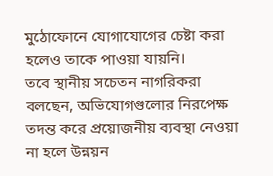মুঠোফোনে যোগাযোগের চেষ্টা করা হলেও তাকে পাওয়া যায়নি।
তবে স্থানীয় সচেতন নাগরিকরা বলছেন, অভিযোগগুলোর নিরপেক্ষ তদন্ত করে প্রয়োজনীয় ব্যবস্থা নেওয়া না হলে উন্নয়ন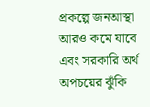প্রকল্পে জনআস্থা আরও কমে যাবে এবং সরকারি অর্থ অপচয়ের ঝুঁকি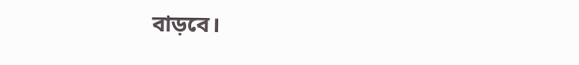বাড়বে।